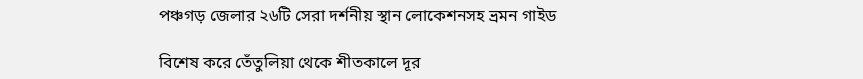পঞ্চগড় জেলার ২৬টি সেরা দর্শনীয় স্থান লোকেশনসহ ভ্রমন গাইড

বিশেষ করে তেঁতুলিয়া থেকে শীতকালে দূর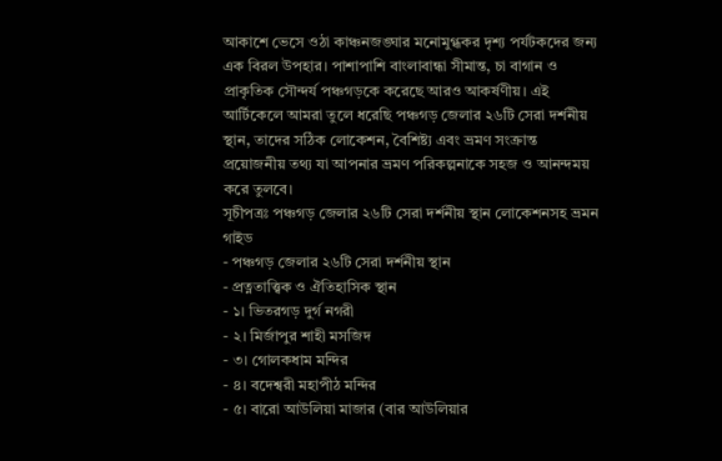আকাশে ভেসে ওঠা কাঞ্চনজঙ্ঘার মনোমুগ্ধকর দৃশ্য পর্যটকদের জন্য এক বিরল উপহার। পাশাপাশি বাংলাবান্ধা সীমান্ত, চা বাগান ও প্রাকৃতিক সৌন্দর্য পঞ্চগড়কে করেছে আরও আকর্ষণীয়। এই আর্টিকেলে আমরা তুলে ধরেছি পঞ্চগড় জেলার ২৬টি সেরা দর্শনীয় স্থান, তাদের সঠিক লোকেশন, বৈশিষ্ট্য এবং ভ্রমণ সংক্রান্ত প্রয়োজনীয় তথ্য যা আপনার ভ্রমণ পরিকল্পনাকে সহজ ও আনন্দময় করে তুলবে।
সূচীপত্রঃ পঞ্চগড় জেলার ২৬টি সেরা দর্শনীয় স্থান লোকেশনসহ ভ্রমন গাইড
- পঞ্চগড় জেলার ২৬টি সেরা দর্শনীয় স্থান
- প্রত্নতাত্ত্বিক ও ঐতিহাসিক স্থান
- ১। ভিতরগড় দুর্গ নগরী
- ২। মির্জাপুর শাহী মসজিদ
- ৩। গোলকধাম মন্দির
- ৪। বদেশ্বরী মহাপীঠ মন্দির
- ৫। বারো আউলিয়া মাজার (বার আউলিয়ার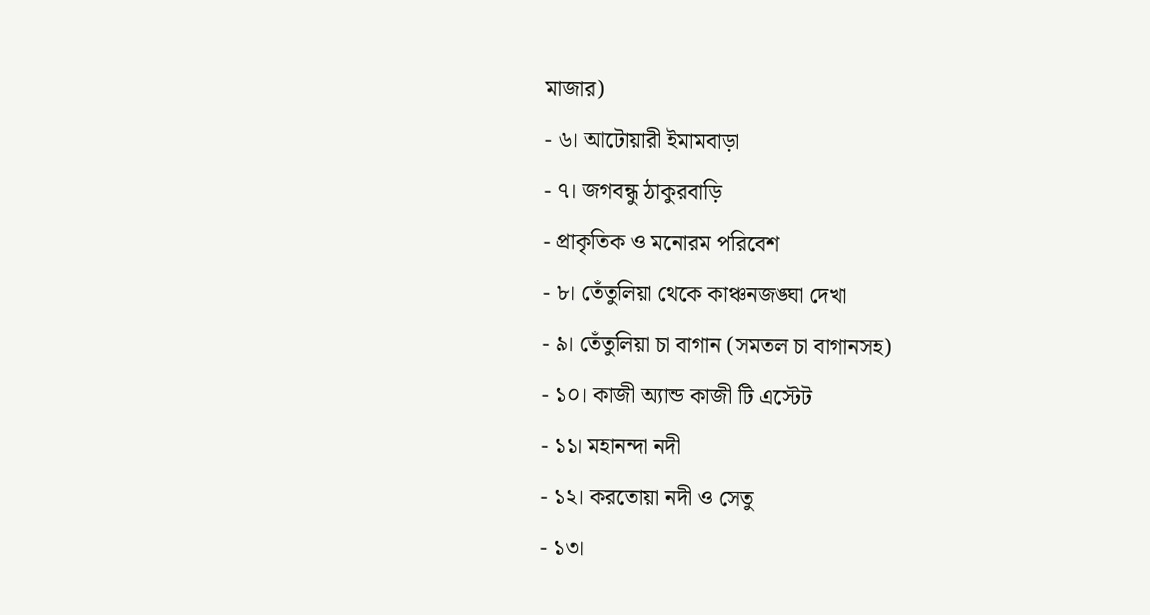মাজার)
- ৬। আটোয়ারী ইমামবাড়া
- ৭। জগবন্ধু ঠাকুরবাড়ি
- প্রাকৃতিক ও মনোরম পরিবেশ
- ৮। তেঁতুলিয়া থেকে কাঞ্চনজঙ্ঘা দেখা
- ৯। তেঁতুলিয়া চা বাগান (সমতল চা বাগানসহ)
- ১০। কাজী অ্যান্ড কাজী টি এস্টেট
- ১১। মহানন্দা নদী
- ১২। করতোয়া নদী ও সেতু
- ১৩।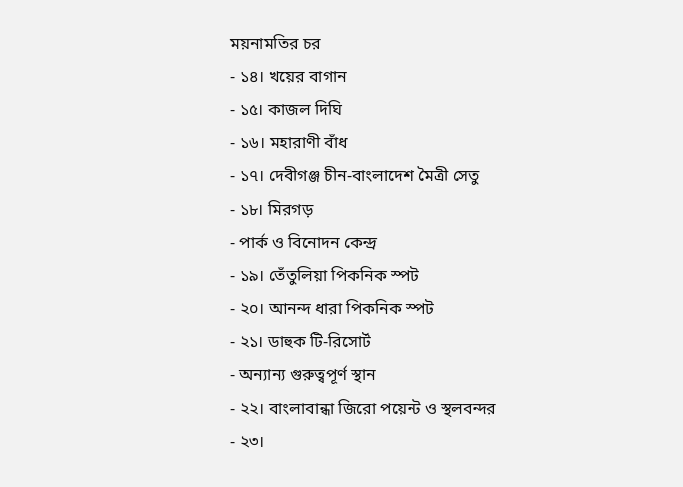ময়নামতির চর
- ১৪। খয়ের বাগান
- ১৫। কাজল দিঘি
- ১৬। মহারাণী বাঁধ
- ১৭। দেবীগঞ্জ চীন-বাংলাদেশ মৈত্রী সেতু
- ১৮। মিরগড়
- পার্ক ও বিনোদন কেন্দ্র
- ১৯। তেঁতুলিয়া পিকনিক স্পট
- ২০। আনন্দ ধারা পিকনিক স্পট
- ২১। ডাহুক টি-রিসোর্ট
- অন্যান্য গুরুত্বপূর্ণ স্থান
- ২২। বাংলাবান্ধা জিরো পয়েন্ট ও স্থলবন্দর
- ২৩।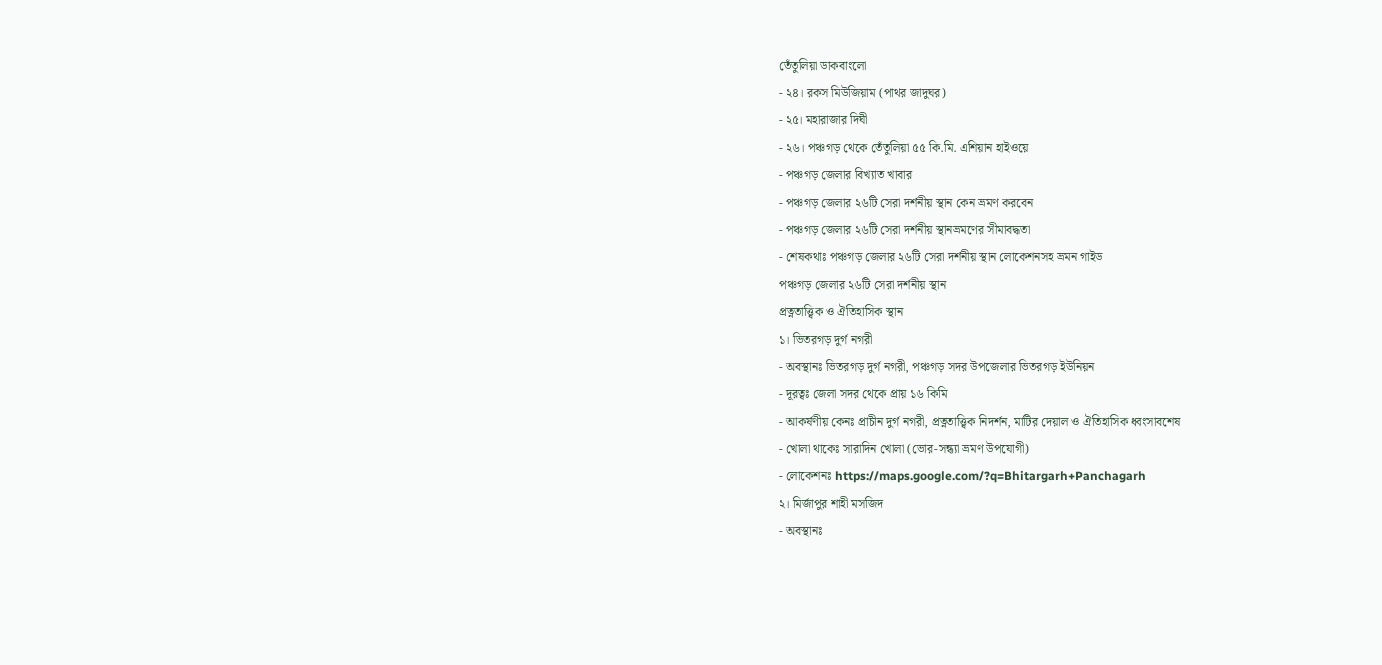তেঁতুলিয়া ডাকবাংলো
- ২৪। রকস মিউজিয়াম (পাথর জাদুঘর)
- ২৫। মহারাজার দিঘী
- ২৬। পঞ্চগড় থেকে তেঁতুলিয়া ৫৫ কি.মি. এশিয়ান হাইওয়ে
- পঞ্চগড় জেলার বিখ্যাত খাবার
- পঞ্চগড় জেলার ২৬টি সেরা দর্শনীয় স্থান কেন ভ্রমণ করবেন
- পঞ্চগড় জেলার ২৬টি সেরা দর্শনীয় স্থানভ্রমণের সীমাবদ্ধতা
- শেষকথাঃ পঞ্চগড় জেলার ২৬টি সেরা দর্শনীয় স্থান লোকেশনসহ ভ্রমন গাইড
পঞ্চগড় জেলার ২৬টি সেরা দর্শনীয় স্থান
প্রত্নতাত্ত্বিক ও ঐতিহাসিক স্থান
১। ভিতরগড় দুর্গ নগরী
- অবস্থানঃ ভিতরগড় দুর্গ নগরী, পঞ্চগড় সদর উপজেলার ভিতরগড় ইউনিয়ন
- দূরত্বঃ জেলা সদর থেকে প্রায় ১৬ কিমি
- আকর্ষণীয় কেনঃ প্রাচীন দুর্গ নগরী, প্রত্নতাত্ত্বিক নিদর্শন, মাটির দেয়াল ও ঐতিহাসিক ধ্বংসাবশেষ
- খোলা থাকেঃ সারাদিন খোলা (ভোর-সন্ধ্যা ভ্রমণ উপযোগী)
- লোকেশনঃ https://maps.google.com/?q=Bhitargarh+Panchagarh
২। মির্জাপুর শাহী মসজিদ
- অবস্থানঃ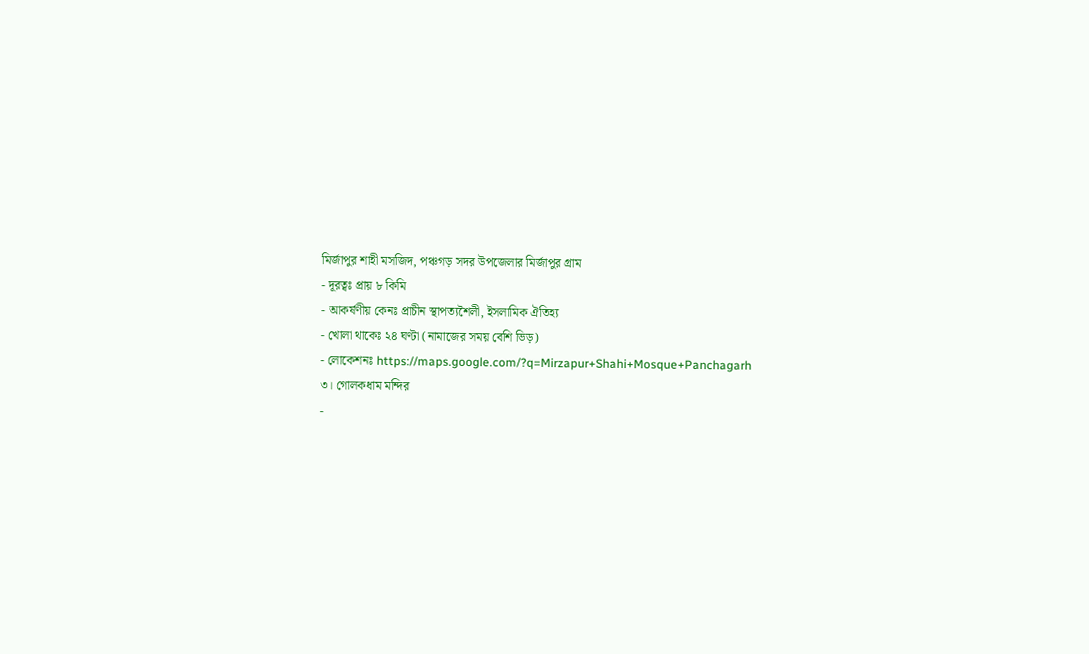মির্জাপুর শাহী মসজিদ, পঞ্চগড় সদর উপজেলার মির্জাপুর গ্রাম
- দূরত্বঃ প্রায় ৮ কিমি
- আকর্ষণীয় কেনঃ প্রাচীন স্থাপত্যশৈলী, ইসলামিক ঐতিহ্য
- খোলা থাকেঃ ২৪ ঘণ্টা (নামাজের সময় বেশি ভিড়)
- লোকেশনঃ https://maps.google.com/?q=Mirzapur+Shahi+Mosque+Panchagarh
৩। গোলকধাম মন্দির
-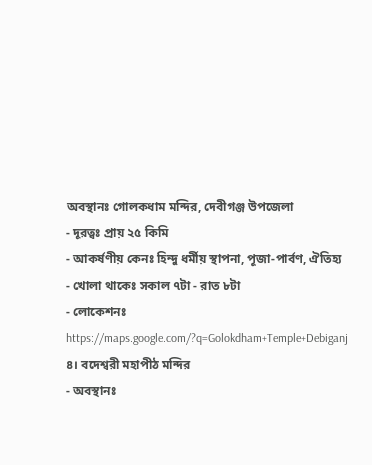অবস্থানঃ গোলকধাম মন্দির, দেবীগঞ্জ উপজেলা
- দূরত্বঃ প্রায় ২৫ কিমি
- আকর্ষণীয় কেনঃ হিন্দু ধর্মীয় স্থাপনা, পূজা-পার্বণ, ঐতিহ্য
- খোলা থাকেঃ সকাল ৭টা - রাত ৮টা
- লোকেশনঃ https://maps.google.com/?q=Golokdham+Temple+Debiganj
৪। বদেশ্বরী মহাপীঠ মন্দির
- অবস্থানঃ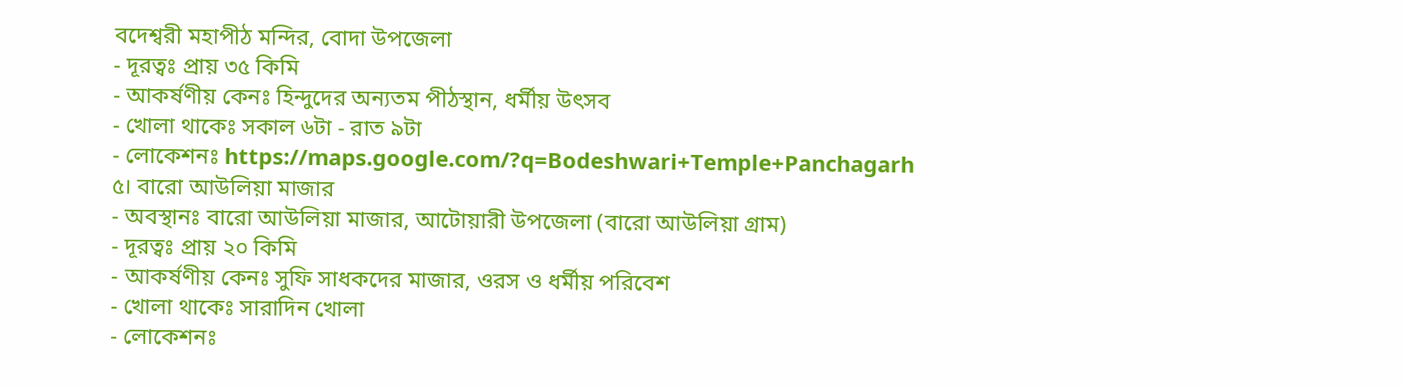বদেশ্বরী মহাপীঠ মন্দির, বোদা উপজেলা
- দূরত্বঃ প্রায় ৩৫ কিমি
- আকর্ষণীয় কেনঃ হিন্দুদের অন্যতম পীঠস্থান, ধর্মীয় উৎসব
- খোলা থাকেঃ সকাল ৬টা - রাত ৯টা
- লোকেশনঃ https://maps.google.com/?q=Bodeshwari+Temple+Panchagarh
৫। বারো আউলিয়া মাজার
- অবস্থানঃ বারো আউলিয়া মাজার, আটোয়ারী উপজেলা (বারো আউলিয়া গ্রাম)
- দূরত্বঃ প্রায় ২০ কিমি
- আকর্ষণীয় কেনঃ সুফি সাধকদের মাজার, ওরস ও ধর্মীয় পরিবেশ
- খোলা থাকেঃ সারাদিন খোলা
- লোকেশনঃ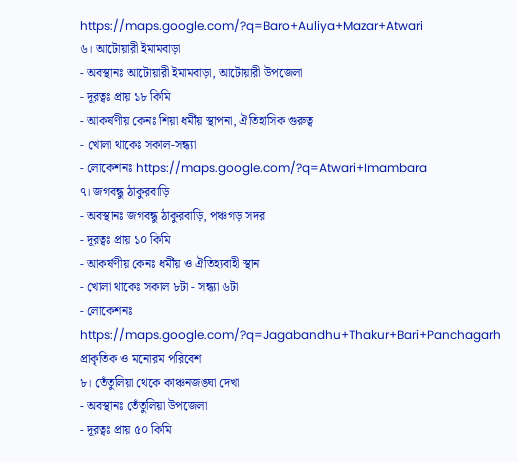https://maps.google.com/?q=Baro+Auliya+Mazar+Atwari
৬। আটোয়ারী ইমামবাড়া
- অবস্থানঃ আটোয়ারী ইমামবাড়া, আটোয়ারী উপজেলা
- দূরত্বঃ প্রায় ১৮ কিমি
- আকর্ষণীয় কেনঃ শিয়া ধর্মীয় স্থাপনা, ঐতিহাসিক গুরুত্ব
- খোলা থাকেঃ সকাল-সন্ধ্যা
- লোকেশনঃ https://maps.google.com/?q=Atwari+Imambara
৭। জগবন্ধু ঠাকুরবাড়ি
- অবস্থানঃ জগবন্ধু ঠাকুরবাড়ি, পঞ্চগড় সদর
- দূরত্বঃ প্রায় ১০ কিমি
- আকর্ষণীয় কেনঃ ধর্মীয় ও ঐতিহ্যবাহী স্থান
- খোলা থাকেঃ সকাল ৮টা - সন্ধ্যা ৬টা
- লোকেশনঃ https://maps.google.com/?q=Jagabandhu+Thakur+Bari+Panchagarh
প্রাকৃতিক ও মনোরম পরিবেশ
৮। তেঁতুলিয়া থেকে কাঞ্চনজঙ্ঘা দেখা
- অবস্থানঃ তেঁতুলিয়া উপজেলা
- দূরত্বঃ প্রায় ৫০ কিমি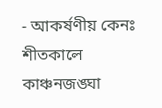- আকর্ষণীয় কেনঃ শীতকালে কাঞ্চনজঙ্ঘা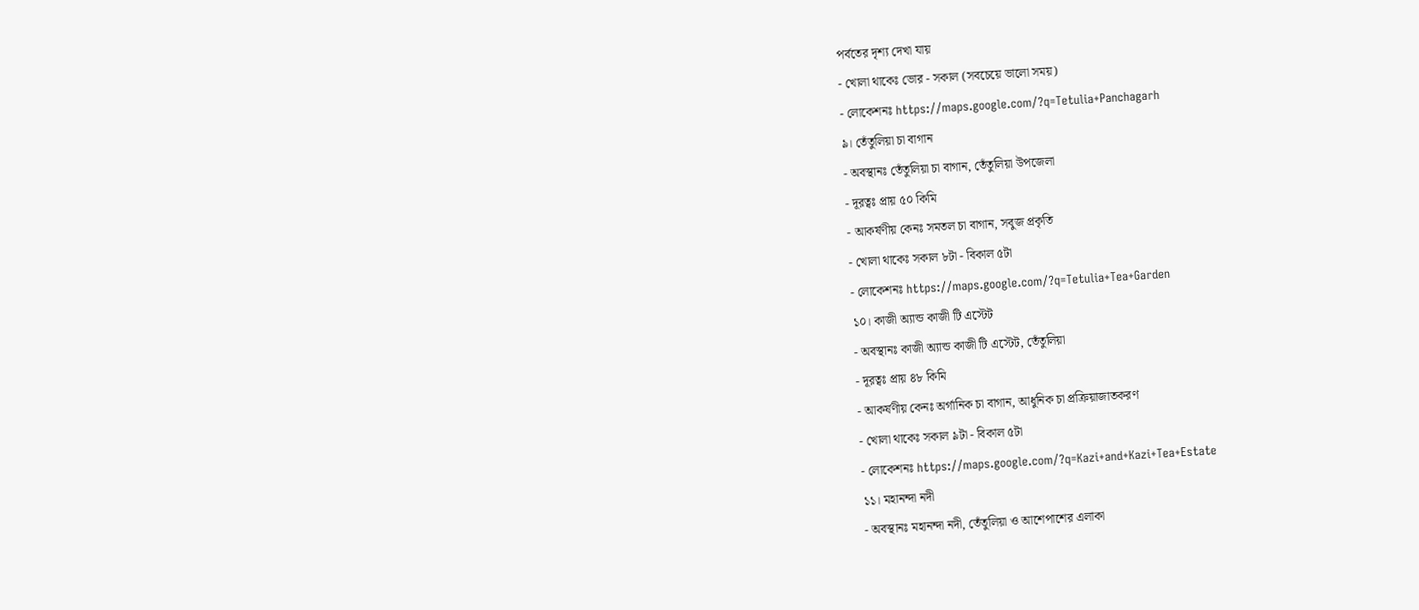পর্বতের দৃশ্য দেখা যায়
- খোলা থাকেঃ ভোর - সকাল (সবচেয়ে ভালো সময়)
- লোকেশনঃ https://maps.google.com/?q=Tetulia+Panchagarh
৯। তেঁতুলিয়া চা বাগান
- অবস্থানঃ তেঁতুলিয়া চা বাগান, তেঁতুলিয়া উপজেলা
- দূরত্বঃ প্রায় ৫০ কিমি
- আকর্ষণীয় কেনঃ সমতল চা বাগান, সবুজ প্রকৃতি
- খোলা থাকেঃ সকাল ৮টা - বিকাল ৫টা
- লোকেশনঃ https://maps.google.com/?q=Tetulia+Tea+Garden
১০। কাজী অ্যান্ড কাজী টি এস্টেট
- অবস্থানঃ কাজী অ্যান্ড কাজী টি এস্টেট, তেঁতুলিয়া
- দূরত্বঃ প্রায় ৪৮ কিমি
- আকর্ষণীয় কেনঃ অর্গানিক চা বাগান, আধুনিক চা প্রক্রিয়াজাতকরণ
- খোলা থাকেঃ সকাল ৯টা - বিকাল ৫টা
- লোকেশনঃ https://maps.google.com/?q=Kazi+and+Kazi+Tea+Estate
১১। মহানন্দা নদী
- অবস্থানঃ মহানন্দা নদী, তেঁতুলিয়া ও আশেপাশের এলাকা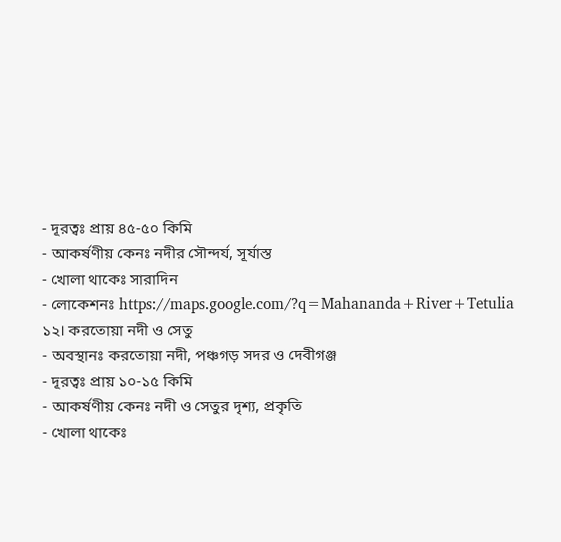- দূরত্বঃ প্রায় ৪৫-৫০ কিমি
- আকর্ষণীয় কেনঃ নদীর সৌন্দর্য, সূর্যাস্ত
- খোলা থাকেঃ সারাদিন
- লোকেশনঃ https://maps.google.com/?q=Mahananda+River+Tetulia
১২। করতোয়া নদী ও সেতু
- অবস্থানঃ করতোয়া নদী, পঞ্চগড় সদর ও দেবীগঞ্জ
- দূরত্বঃ প্রায় ১০-১৫ কিমি
- আকর্ষণীয় কেনঃ নদী ও সেতুর দৃশ্য, প্রকৃতি
- খোলা থাকেঃ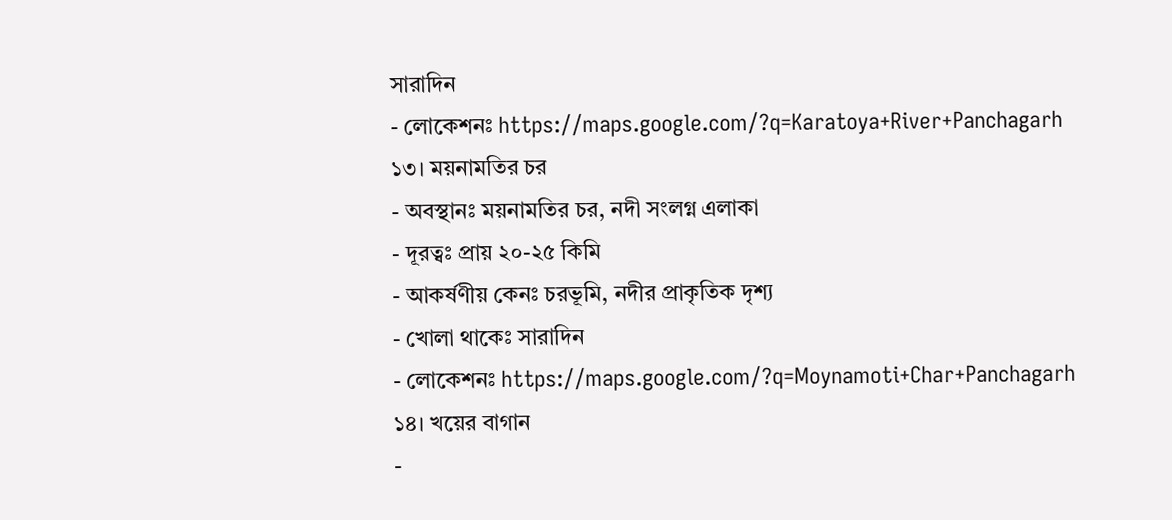সারাদিন
- লোকেশনঃ https://maps.google.com/?q=Karatoya+River+Panchagarh
১৩। ময়নামতির চর
- অবস্থানঃ ময়নামতির চর, নদী সংলগ্ন এলাকা
- দূরত্বঃ প্রায় ২০-২৫ কিমি
- আকর্ষণীয় কেনঃ চরভূমি, নদীর প্রাকৃতিক দৃশ্য
- খোলা থাকেঃ সারাদিন
- লোকেশনঃ https://maps.google.com/?q=Moynamoti+Char+Panchagarh
১৪। খয়ের বাগান
-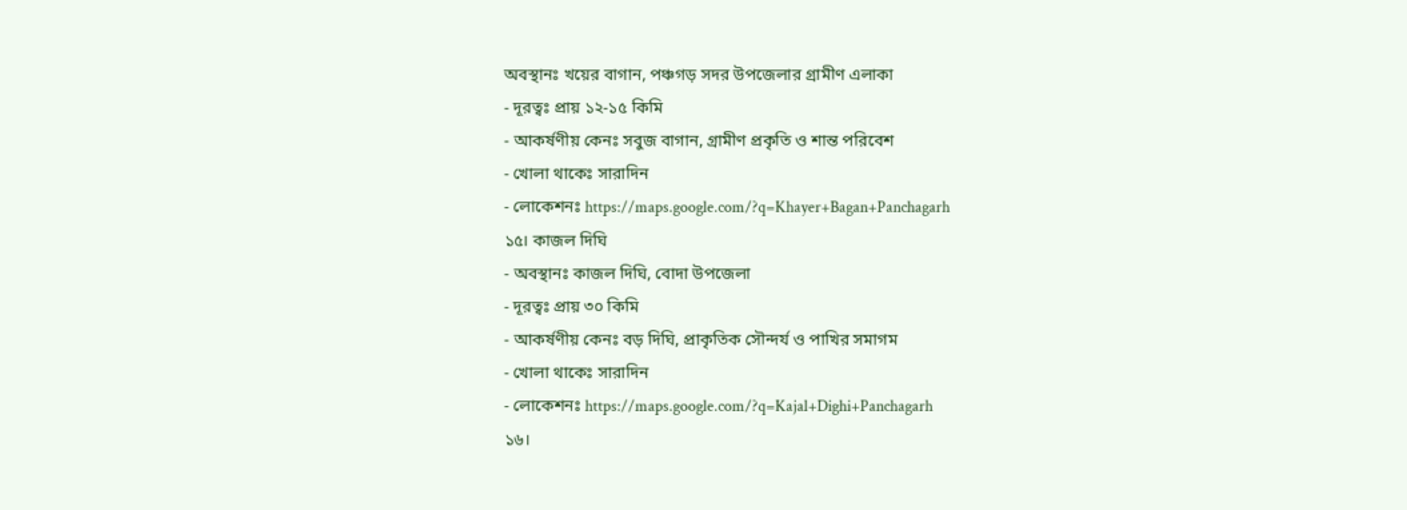অবস্থানঃ খয়ের বাগান, পঞ্চগড় সদর উপজেলার গ্রামীণ এলাকা
- দূরত্বঃ প্রায় ১২-১৫ কিমি
- আকর্ষণীয় কেনঃ সবুজ বাগান, গ্রামীণ প্রকৃতি ও শান্ত পরিবেশ
- খোলা থাকেঃ সারাদিন
- লোকেশনঃ https://maps.google.com/?q=Khayer+Bagan+Panchagarh
১৫। কাজল দিঘি
- অবস্থানঃ কাজল দিঘি, বোদা উপজেলা
- দূরত্বঃ প্রায় ৩০ কিমি
- আকর্ষণীয় কেনঃ বড় দিঘি, প্রাকৃতিক সৌন্দর্য ও পাখির সমাগম
- খোলা থাকেঃ সারাদিন
- লোকেশনঃ https://maps.google.com/?q=Kajal+Dighi+Panchagarh
১৬।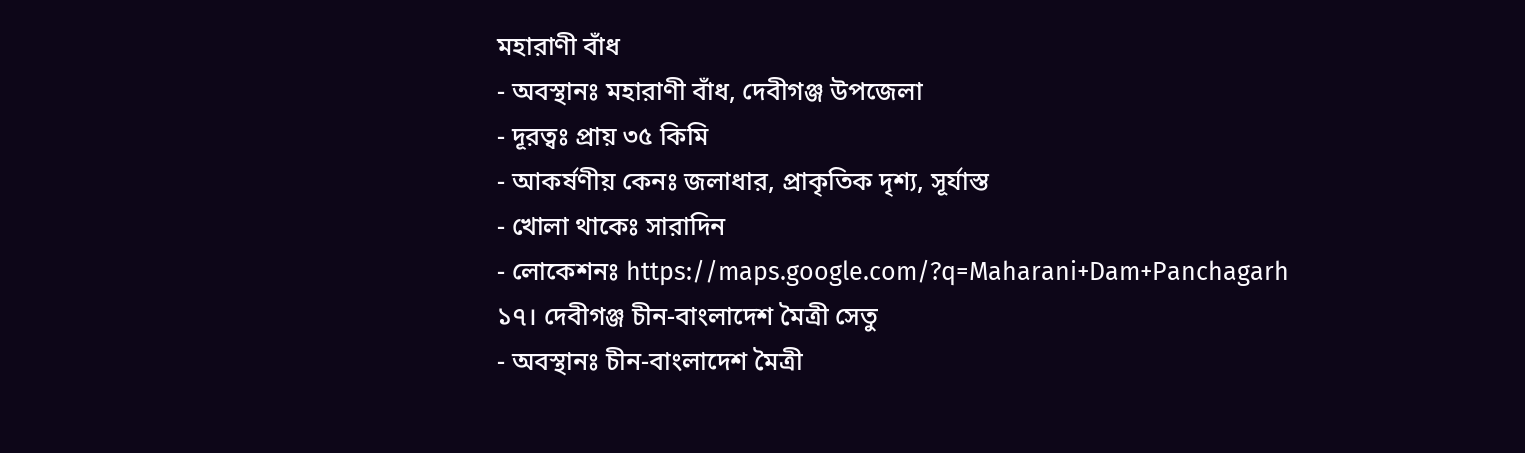মহারাণী বাঁধ
- অবস্থানঃ মহারাণী বাঁধ, দেবীগঞ্জ উপজেলা
- দূরত্বঃ প্রায় ৩৫ কিমি
- আকর্ষণীয় কেনঃ জলাধার, প্রাকৃতিক দৃশ্য, সূর্যাস্ত
- খোলা থাকেঃ সারাদিন
- লোকেশনঃ https://maps.google.com/?q=Maharani+Dam+Panchagarh
১৭। দেবীগঞ্জ চীন-বাংলাদেশ মৈত্রী সেতু
- অবস্থানঃ চীন-বাংলাদেশ মৈত্রী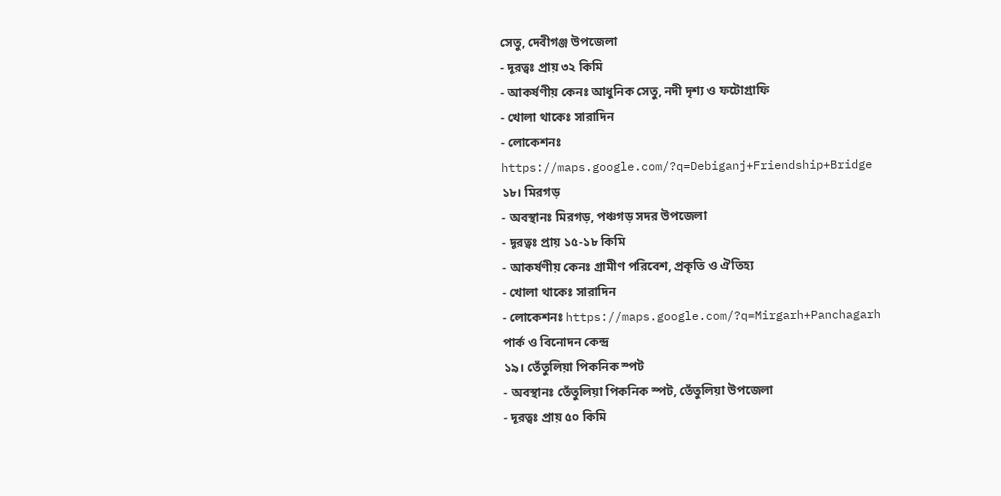সেতু, দেবীগঞ্জ উপজেলা
- দূরত্বঃ প্রায় ৩২ কিমি
- আকর্ষণীয় কেনঃ আধুনিক সেতু, নদী দৃশ্য ও ফটোগ্রাফি
- খোলা থাকেঃ সারাদিন
- লোকেশনঃ https://maps.google.com/?q=Debiganj+Friendship+Bridge
১৮। মিরগড়
- অবস্থানঃ মিরগড়, পঞ্চগড় সদর উপজেলা
- দূরত্বঃ প্রায় ১৫-১৮ কিমি
- আকর্ষণীয় কেনঃ গ্রামীণ পরিবেশ, প্রকৃতি ও ঐতিহ্য
- খোলা থাকেঃ সারাদিন
- লোকেশনঃ https://maps.google.com/?q=Mirgarh+Panchagarh
পার্ক ও বিনোদন কেন্দ্র
১৯। তেঁতুলিয়া পিকনিক স্পট
- অবস্থানঃ তেঁতুলিয়া পিকনিক স্পট, তেঁতুলিয়া উপজেলা
- দূরত্বঃ প্রায় ৫০ কিমি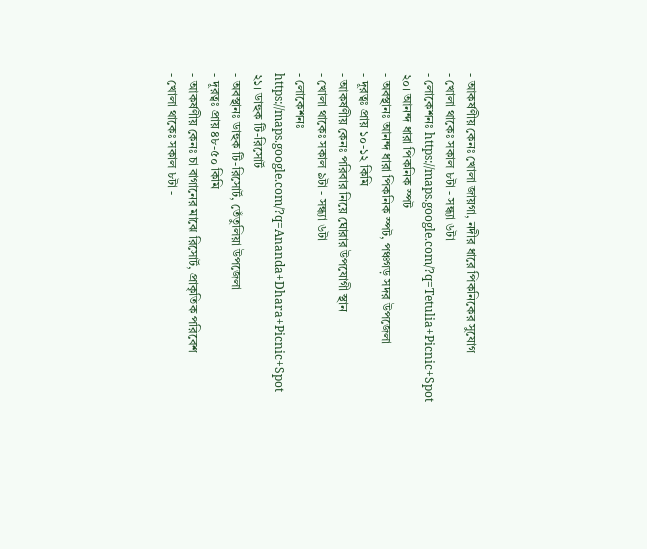- আকর্ষণীয় কেনঃ খোলা জায়গা, নদীর ধারে পিকনিকের সুযোগ
- খোলা থাকেঃ সকাল ৮টা - সন্ধ্যা ৬টা
- লোকেশনঃ https://maps.google.com/?q=Tetulia+Picnic+Spot
২০। আনন্দ ধারা পিকনিক স্পট
- অবস্থানঃ আনন্দ ধারা পিকনিক স্পট, পঞ্চগড় সদর উপজেলা
- দূরত্বঃ প্রায় ১০-১২ কিমি
- আকর্ষণীয় কেনঃ পরিবার নিয়ে ঘোরার উপযোগী স্থান
- খোলা থাকেঃ সকাল ৯টা - সন্ধ্যা ৬টা
- লোকেশনঃ https://maps.google.com/?q=Ananda+Dhara+Picnic+Spot
২১। ডাহুক টি-রিসোর্ট
- অবস্থানঃ ডাহুক টি-রিসোর্ট, তেঁতুলিয়া উপজেলা
- দূরত্বঃ প্রায় ৪৮-৫০ কিমি
- আকর্ষণীয় কেনঃ চা বাগানের মাঝে রিসোর্ট, প্রাকৃতিক পরিবেশ
- খোলা থাকেঃ সকাল ৮টা -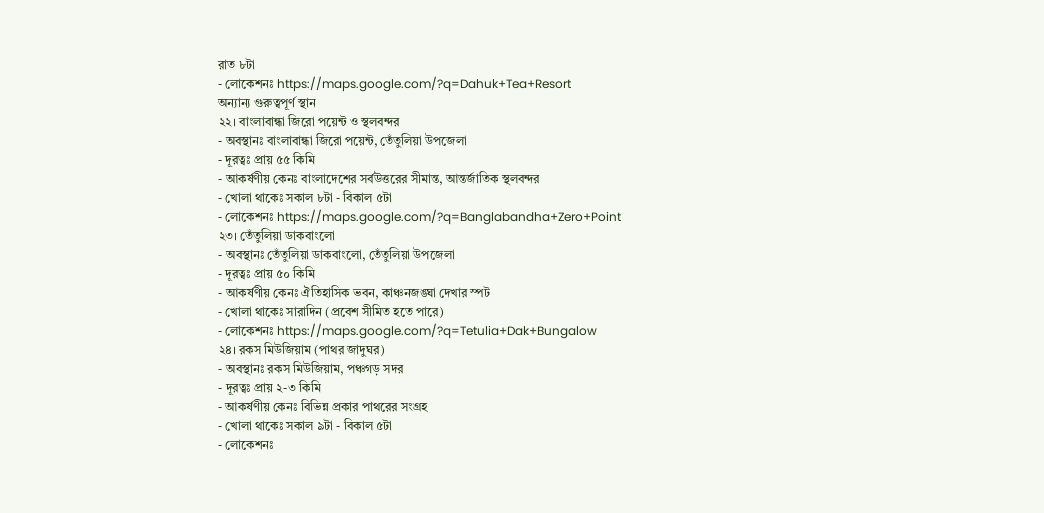রাত ৮টা
- লোকেশনঃ https://maps.google.com/?q=Dahuk+Tea+Resort
অন্যান্য গুরুত্বপূর্ণ স্থান
২২। বাংলাবান্ধা জিরো পয়েন্ট ও স্থলবন্দর
- অবস্থানঃ বাংলাবান্ধা জিরো পয়েন্ট, তেঁতুলিয়া উপজেলা
- দূরত্বঃ প্রায় ৫৫ কিমি
- আকর্ষণীয় কেনঃ বাংলাদেশের সর্বউত্তরের সীমান্ত, আন্তর্জাতিক স্থলবন্দর
- খোলা থাকেঃ সকাল ৮টা - বিকাল ৫টা
- লোকেশনঃ https://maps.google.com/?q=Banglabandha+Zero+Point
২৩। তেঁতুলিয়া ডাকবাংলো
- অবস্থানঃ তেঁতুলিয়া ডাকবাংলো, তেঁতুলিয়া উপজেলা
- দূরত্বঃ প্রায় ৫০ কিমি
- আকর্ষণীয় কেনঃ ঐতিহাসিক ভবন, কাঞ্চনজঙ্ঘা দেখার স্পট
- খোলা থাকেঃ সারাদিন (প্রবেশ সীমিত হতে পারে)
- লোকেশনঃ https://maps.google.com/?q=Tetulia+Dak+Bungalow
২৪। রকস মিউজিয়াম (পাথর জাদুঘর)
- অবস্থানঃ রকস মিউজিয়াম, পঞ্চগড় সদর
- দূরত্বঃ প্রায় ২-৩ কিমি
- আকর্ষণীয় কেনঃ বিভিন্ন প্রকার পাথরের সংগ্রহ
- খোলা থাকেঃ সকাল ৯টা - বিকাল ৫টা
- লোকেশনঃ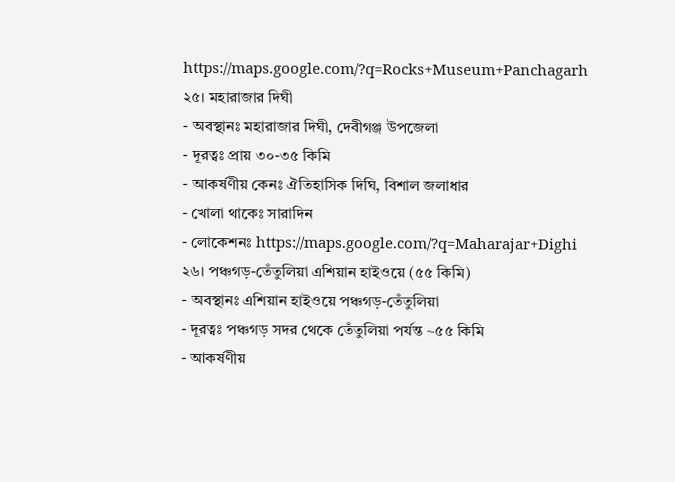https://maps.google.com/?q=Rocks+Museum+Panchagarh
২৫। মহারাজার দিঘী
- অবস্থানঃ মহারাজার দিঘী, দেবীগঞ্জ উপজেলা
- দূরত্বঃ প্রায় ৩০-৩৫ কিমি
- আকর্ষণীয় কেনঃ ঐতিহাসিক দিঘি, বিশাল জলাধার
- খোলা থাকেঃ সারাদিন
- লোকেশনঃ https://maps.google.com/?q=Maharajar+Dighi
২৬। পঞ্চগড়-তেঁতুলিয়া এশিয়ান হাইওয়ে (৫৫ কিমি)
- অবস্থানঃ এশিয়ান হাইওয়ে পঞ্চগড়-তেঁতুলিয়া
- দূরত্বঃ পঞ্চগড় সদর থেকে তেঁতুলিয়া পর্যন্ত ~৫৫ কিমি
- আকর্ষণীয়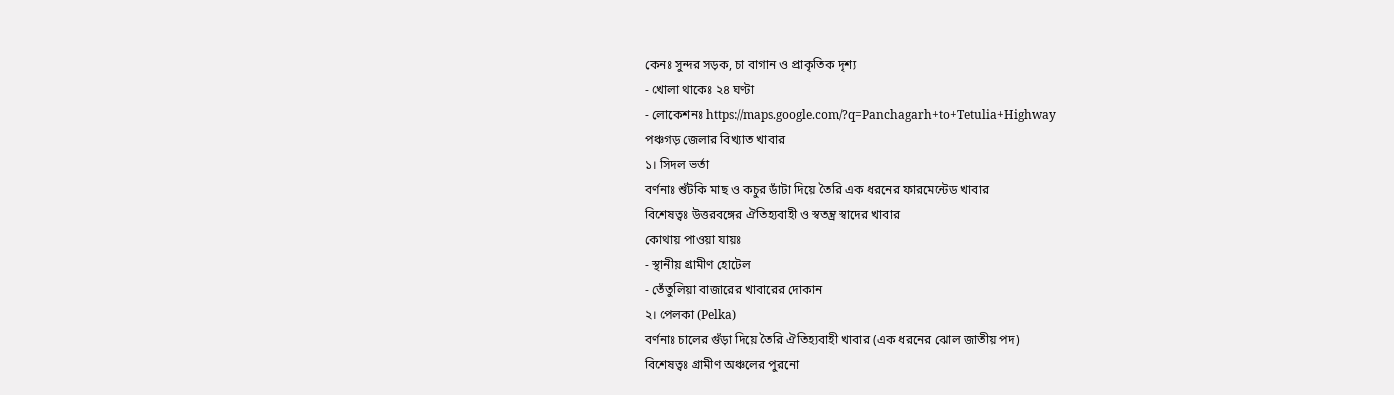কেনঃ সুন্দর সড়ক, চা বাগান ও প্রাকৃতিক দৃশ্য
- খোলা থাকেঃ ২৪ ঘণ্টা
- লোকেশনঃ https://maps.google.com/?q=Panchagarh+to+Tetulia+Highway
পঞ্চগড় জেলার বিখ্যাত খাবার
১। সিদল ভর্তা
বর্ণনাঃ শুঁটকি মাছ ও কচুর ডাঁটা দিয়ে তৈরি এক ধরনের ফারমেন্টেড খাবার
বিশেষত্বঃ উত্তরবঙ্গের ঐতিহ্যবাহী ও স্বতন্ত্র স্বাদের খাবার
কোথায় পাওয়া যায়ঃ
- স্থানীয় গ্রামীণ হোটেল
- তেঁতুলিয়া বাজারের খাবারের দোকান
২। পেলকা (Pelka)
বর্ণনাঃ চালের গুঁড়া দিয়ে তৈরি ঐতিহ্যবাহী খাবার (এক ধরনের ঝোল জাতীয় পদ)
বিশেষত্বঃ গ্রামীণ অঞ্চলের পুরনো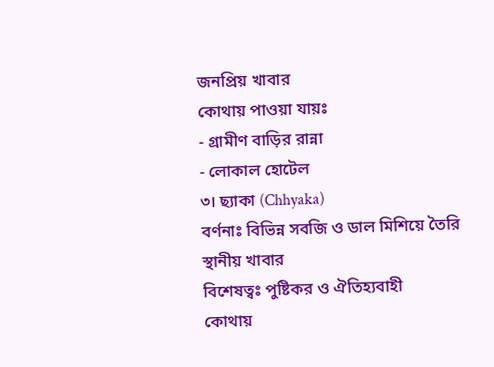জনপ্রিয় খাবার
কোথায় পাওয়া যায়ঃ
- গ্রামীণ বাড়ির রান্না
- লোকাল হোটেল
৩। ছ্যাকা (Chhyaka)
বর্ণনাঃ বিভিন্ন সবজি ও ডাল মিশিয়ে তৈরি স্থানীয় খাবার
বিশেষত্বঃ পুষ্টিকর ও ঐতিহ্যবাহী
কোথায়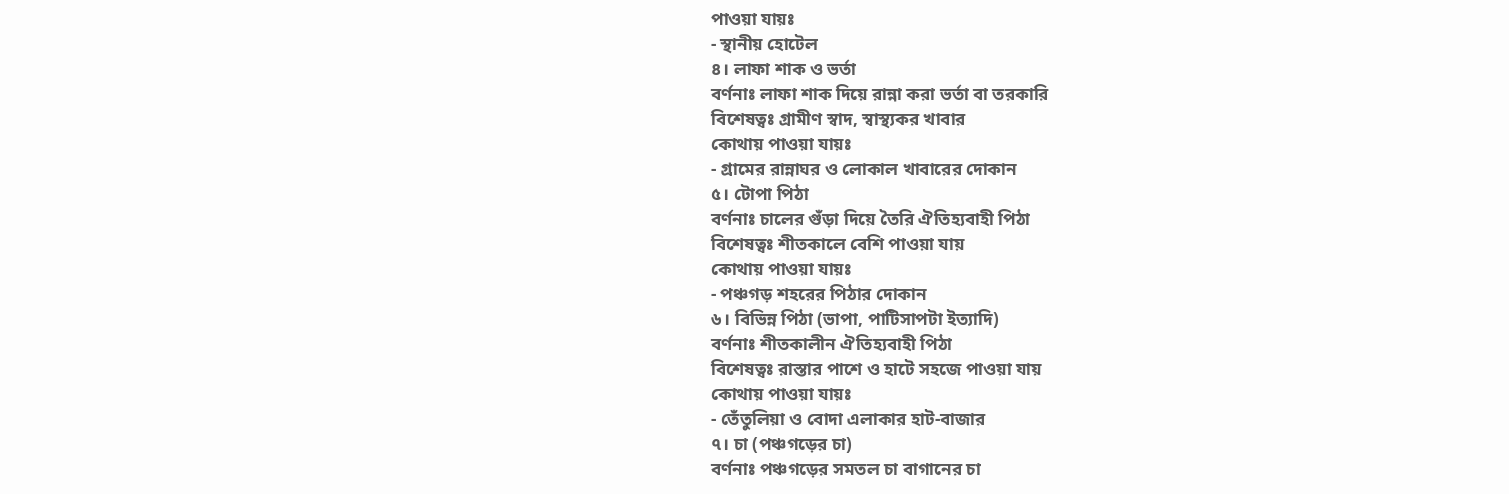পাওয়া যায়ঃ
- স্থানীয় হোটেল
৪। লাফা শাক ও ভর্তা
বর্ণনাঃ লাফা শাক দিয়ে রান্না করা ভর্তা বা তরকারি
বিশেষত্বঃ গ্রামীণ স্বাদ, স্বাস্থ্যকর খাবার
কোথায় পাওয়া যায়ঃ
- গ্রামের রান্নাঘর ও লোকাল খাবারের দোকান
৫। টোপা পিঠা
বর্ণনাঃ চালের গুঁড়া দিয়ে তৈরি ঐতিহ্যবাহী পিঠা
বিশেষত্বঃ শীতকালে বেশি পাওয়া যায়
কোথায় পাওয়া যায়ঃ
- পঞ্চগড় শহরের পিঠার দোকান
৬। বিভিন্ন পিঠা (ভাপা, পাটিসাপটা ইত্যাদি)
বর্ণনাঃ শীতকালীন ঐতিহ্যবাহী পিঠা
বিশেষত্বঃ রাস্তার পাশে ও হাটে সহজে পাওয়া যায়
কোথায় পাওয়া যায়ঃ
- তেঁতুলিয়া ও বোদা এলাকার হাট-বাজার
৭। চা (পঞ্চগড়ের চা)
বর্ণনাঃ পঞ্চগড়ের সমতল চা বাগানের চা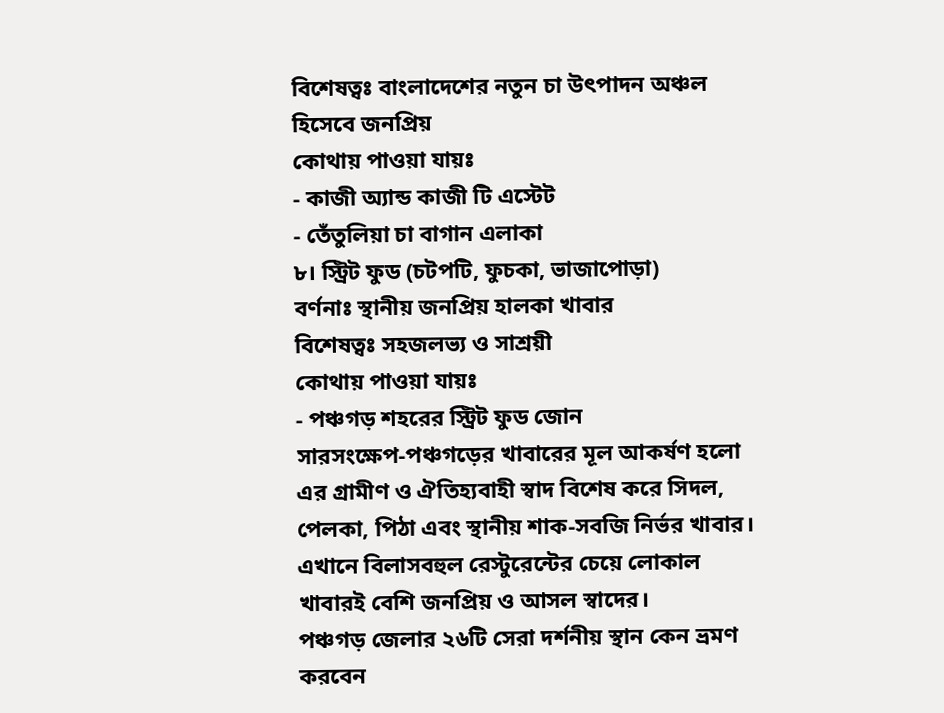বিশেষত্বঃ বাংলাদেশের নতুন চা উৎপাদন অঞ্চল হিসেবে জনপ্রিয়
কোথায় পাওয়া যায়ঃ
- কাজী অ্যান্ড কাজী টি এস্টেট
- তেঁতুলিয়া চা বাগান এলাকা
৮। স্ট্রিট ফুড (চটপটি, ফুচকা, ভাজাপোড়া)
বর্ণনাঃ স্থানীয় জনপ্রিয় হালকা খাবার
বিশেষত্বঃ সহজলভ্য ও সাশ্রয়ী
কোথায় পাওয়া যায়ঃ
- পঞ্চগড় শহরের স্ট্রিট ফুড জোন
সারসংক্ষেপ-পঞ্চগড়ের খাবারের মূল আকর্ষণ হলো এর গ্রামীণ ও ঐতিহ্যবাহী স্বাদ বিশেষ করে সিদল, পেলকা, পিঠা এবং স্থানীয় শাক-সবজি নির্ভর খাবার। এখানে বিলাসবহুল রেস্টুরেন্টের চেয়ে লোকাল খাবারই বেশি জনপ্রিয় ও আসল স্বাদের।
পঞ্চগড় জেলার ২৬টি সেরা দর্শনীয় স্থান কেন ভ্রমণ করবেন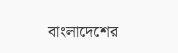বাংলাদেশের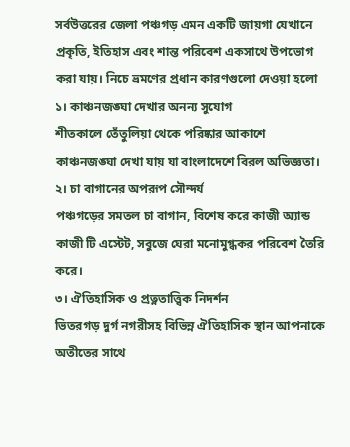সর্বউত্তরের জেলা পঞ্চগড় এমন একটি জায়গা যেখানে প্রকৃতি, ইতিহাস এবং শান্ত পরিবেশ একসাথে উপভোগ করা যায়। নিচে ভ্রমণের প্রধান কারণগুলো দেওয়া হলো
১। কাঞ্চনজঙ্ঘা দেখার অনন্য সুযোগ
শীতকালে তেঁতুলিয়া থেকে পরিষ্কার আকাশে কাঞ্চনজঙ্ঘা দেখা যায় যা বাংলাদেশে বিরল অভিজ্ঞতা।
২। চা বাগানের অপরূপ সৌন্দর্য
পঞ্চগড়ের সমতল চা বাগান, বিশেষ করে কাজী অ্যান্ড কাজী টি এস্টেট, সবুজে ঘেরা মনোমুগ্ধকর পরিবেশ তৈরি করে।
৩। ঐতিহাসিক ও প্রত্নতাত্ত্বিক নিদর্শন
ভিতরগড় দুর্গ নগরীসহ বিভিন্ন ঐতিহাসিক স্থান আপনাকে অতীতের সাথে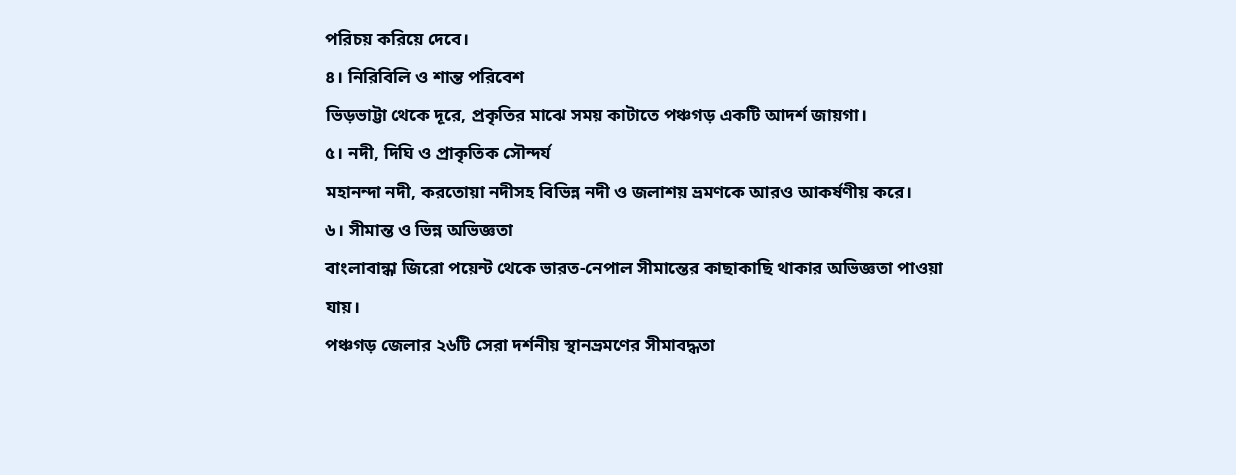পরিচয় করিয়ে দেবে।
৪। নিরিবিলি ও শান্ত পরিবেশ
ভিড়ভাট্টা থেকে দূরে, প্রকৃতির মাঝে সময় কাটাতে পঞ্চগড় একটি আদর্শ জায়গা।
৫। নদী, দিঘি ও প্রাকৃতিক সৌন্দর্য
মহানন্দা নদী, করতোয়া নদীসহ বিভিন্ন নদী ও জলাশয় ভ্রমণকে আরও আকর্ষণীয় করে।
৬। সীমান্ত ও ভিন্ন অভিজ্ঞতা
বাংলাবান্ধা জিরো পয়েন্ট থেকে ভারত-নেপাল সীমান্তের কাছাকাছি থাকার অভিজ্ঞতা পাওয়া যায়।
পঞ্চগড় জেলার ২৬টি সেরা দর্শনীয় স্থানভ্রমণের সীমাবদ্ধতা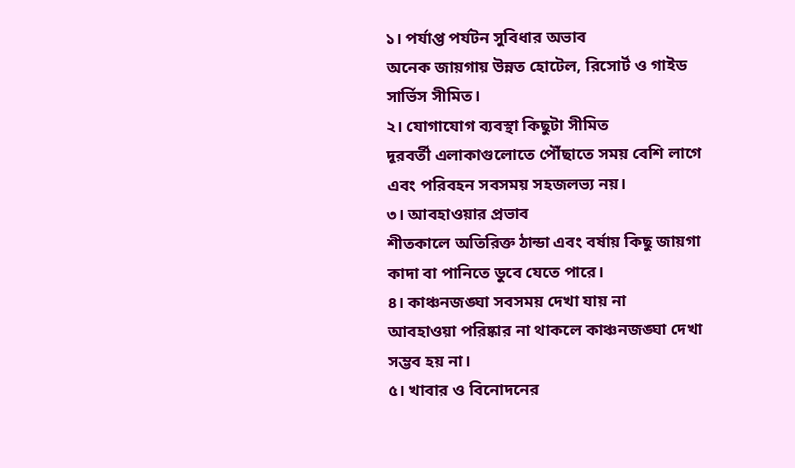১। পর্যাপ্ত পর্যটন সুবিধার অভাব
অনেক জায়গায় উন্নত হোটেল, রিসোর্ট ও গাইড সার্ভিস সীমিত।
২। যোগাযোগ ব্যবস্থা কিছুটা সীমিত
দূরবর্তী এলাকাগুলোতে পৌঁছাতে সময় বেশি লাগে এবং পরিবহন সবসময় সহজলভ্য নয়।
৩। আবহাওয়ার প্রভাব
শীতকালে অতিরিক্ত ঠান্ডা এবং বর্ষায় কিছু জায়গা কাদা বা পানিতে ডুবে যেতে পারে।
৪। কাঞ্চনজঙ্ঘা সবসময় দেখা যায় না
আবহাওয়া পরিষ্কার না থাকলে কাঞ্চনজঙ্ঘা দেখা সম্ভব হয় না।
৫। খাবার ও বিনোদনের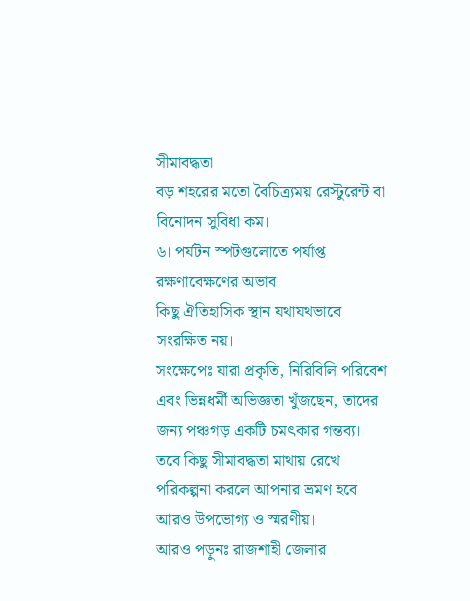সীমাবদ্ধতা
বড় শহরের মতো বৈচিত্র্যময় রেস্টুরেন্ট বা বিনোদন সুবিধা কম।
৬। পর্যটন স্পটগুলোতে পর্যাপ্ত রক্ষণাবেক্ষণের অভাব
কিছু ঐতিহাসিক স্থান যথাযথভাবে সংরক্ষিত নয়।
সংক্ষেপেঃ যারা প্রকৃতি, নিরিবিলি পরিবেশ এবং ভিন্নধর্মী অভিজ্ঞতা খুঁজছেন, তাদের জন্য পঞ্চগড় একটি চমৎকার গন্তব্য। তবে কিছু সীমাবদ্ধতা মাথায় রেখে পরিকল্পনা করলে আপনার ভ্রমণ হবে আরও উপভোগ্য ও স্মরণীয়।
আরও পড়ুনঃ রাজশাহী জেলার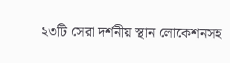২৩টি সেরা দর্শনীয় স্থান লোকেশনসহ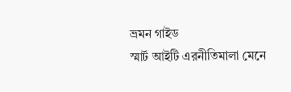ভ্রমন গাইড
স্মার্ট আইটি এরনীতিমালা মেনে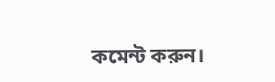কমেন্ট করুন।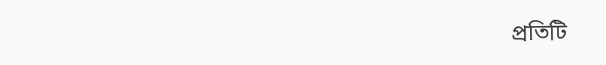প্রতিটি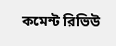কমেন্ট রিভিউ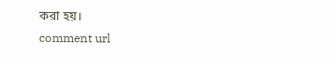করা হয়।
comment url